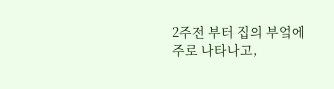2주전 부터 집의 부엌에 주로 나타나고,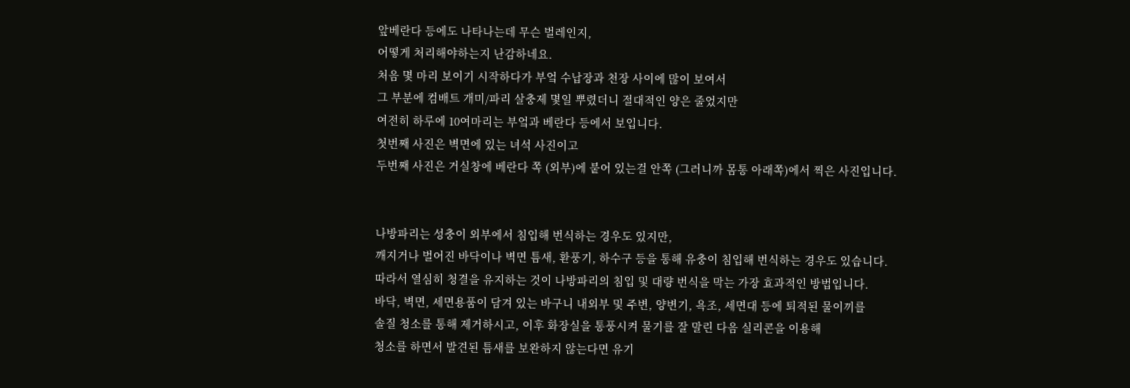앞베란다 등에도 나타나는데 무슨 벌레인지,
어떻게 처리해야하는지 난감하네요.
처음 몇 마리 보이기 시작하다가 부엌 수납장과 천장 사이에 많이 보여서
그 부분에 컴배트 개미/파리 살충제 몇일 뿌렸더니 절대적인 양은 줄었지만
여전히 하루에 10여마리는 부엌과 베란다 등에서 보입니다.
첫번째 사진은 벽면에 있는 녀석 사진이고
두번째 사진은 거실창에 베란다 쪽 (외부)에 붙어 있는걸 안쪽 (그러니까 몸통 아래쪽)에서 찍은 사진입니다.


나방파리는 성충이 외부에서 침입해 번식하는 경우도 있지만,
깨지거나 벌어진 바닥이나 벽면 틈새, 환풍기, 하수구 등을 통해 유충이 침입해 번식하는 경우도 있습니다.
따라서 열심히 청결을 유지하는 것이 나방파리의 침입 및 대량 번식을 막는 가장 효과적인 방법입니다.
바닥, 벽면, 세면용품이 담겨 있는 바구니 내외부 및 주변, 양변기, 욕조, 세면대 등에 퇴적된 물이끼를
솔질 청소를 통해 제거하시고, 이후 화장실을 통풍시켜 물기를 잘 말린 다음 실리콘을 이용해
청소를 하면서 발견된 틈새를 보완하지 않는다면 유기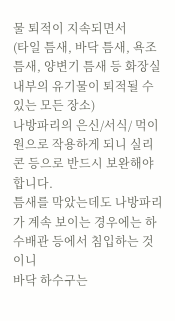물 퇴적이 지속되면서
(타일 틈새, 바닥 틈새, 욕조 틈새, 양변기 틈새 등 화장실 내부의 유기물이 퇴적될 수 있는 모든 장소)
나방파리의 은신/서식/ 먹이원으로 작용하게 되니 실리콘 등으로 반드시 보완해야 합니다.
틈새를 막았는데도 나방파리가 계속 보이는 경우에는 하수배관 등에서 침입하는 것이니
바닥 하수구는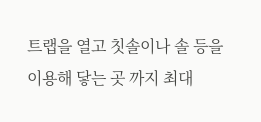트랩을 열고 칫솔이나 솔 등을 이용해 닿는 곳 까지 최대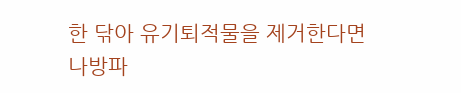한 닦아 유기퇴적물을 제거한다면
나방파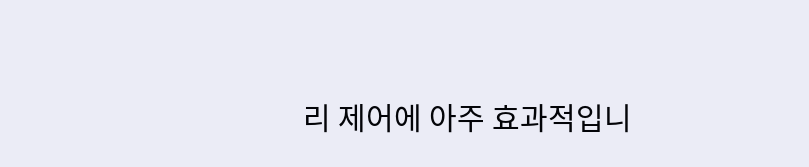리 제어에 아주 효과적입니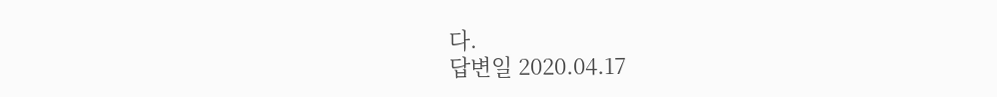다.
답변일 2020.04.17